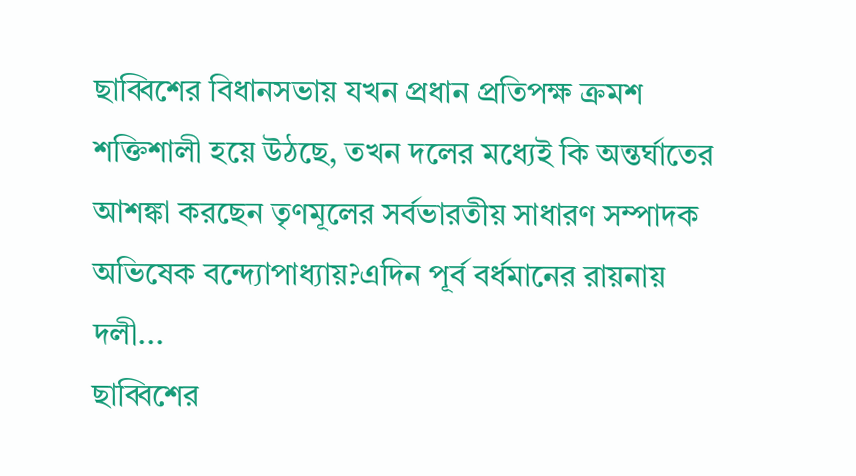ছাব্বিশের বিধানসভায় যখন প্রধান প্রতিপক্ষ ক্রমশ শক্তিশালী হয়ে উঠছে, তখন দলের মধ্যেই কি অন্তর্ঘাতের আশঙ্কা করছেন তৃণমূলের সর্বভারতীয় সাধারণ সম্পাদক অভিষেক বন্দ্যোপাধ্যায়?এদিন পূর্ব বর্ধমানের রায়নায় দলী...
ছাব্বিশের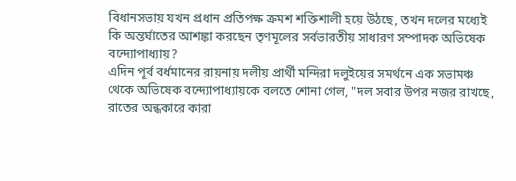বিধানসভায় যখন প্রধান প্রতিপক্ষ ক্রমশ শক্তিশালী হয়ে উঠছে, তখন দলের মধ্যেই কি অন্তর্ঘাতের আশঙ্কা করছেন তৃণমূলের সর্বভারতীয় সাধারণ সম্পাদক অভিষেক বন্দ্যোপাধ্যায়?
এদিন পূর্ব বর্ধমানের রায়নায় দলীয় প্রার্থী মন্দিরা দলুইয়ের সমর্থনে এক সভামঞ্চ থেকে অভিষেক বন্দ্যোপাধ্যায়কে বলতে শোনা গেল, "দল সবার উপর নজর রাখছে, রাতের অন্ধকারে কারা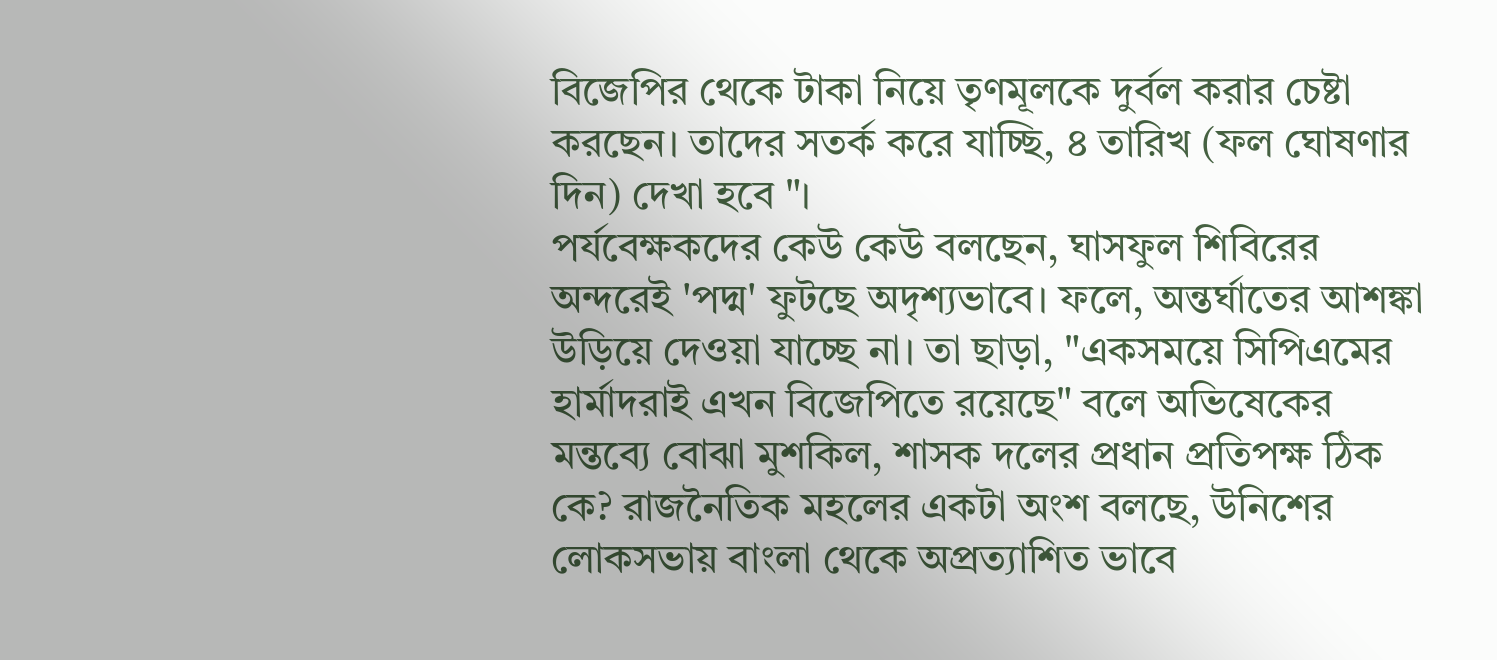বিজেপির থেকে টাকা নিয়ে তৃণমূলকে দুর্বল করার চেষ্টা করছেন। তাদের সতর্ক করে যাচ্ছি, ৪ তারিখ (ফল ঘোষণার দিন) দেখা হবে "।
পর্যবেক্ষকদের কেউ কেউ বলছেন, ঘাসফুল শিবিরের অন্দরেই 'পদ্ম' ফুটছে অদৃশ্যভাবে। ফলে, অন্তর্ঘাতের আশঙ্কা উড়িয়ে দেওয়া যাচ্ছে না। তা ছাড়া, "একসময়ে সিপিএমের হার্মাদরাই এখন বিজেপিতে রয়েছে" বলে অভিষেকের মন্তব্যে বোঝা মুশকিল, শাসক দলের প্রধান প্রতিপক্ষ ঠিক কে? রাজনৈতিক মহলের একটা অংশ বলছে, উনিশের লোকসভায় বাংলা থেকে অপ্রত্যাশিত ভাবে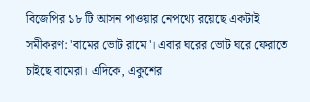বিজেপির ১৮ টি আসন পাওয়ার নেপথ্যে রয়েছে একটাই সমীকরণ: 'বামের ভোট রামে'। এবার ঘরের ভোট ঘরে ফেরাতে চাইছে বামেরা। এদিকে, একুশের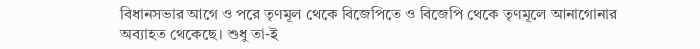বিধানসভার আগে ও পরে তৃণমূল থেকে বিজেপিতে ও বিজেপি থেকে তৃণমূলে আনাগোনার অব্যাহত থেকেছে। শুধু তা-ই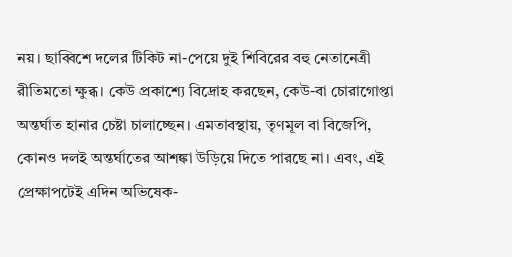নয়। ছাব্বিশে দলের টিকিট না-পেয়ে দুই শিবিরের বহু নেতানেত্রী রীতিমতো ক্ষুব্ধ। কেউ প্রকাশ্যে বিদ্রোহ করছেন, কেউ-বা চোরাগোপ্তা অন্তর্ঘাত হানার চেষ্টা চালাচ্ছেন। এমতাবস্থায়, তৃণমূল বা বিজেপি, কোনও দলই অন্তর্ঘাতের আশঙ্কা উড়িয়ে দিতে পারছে না। এবং, এই প্রেক্ষাপটেই এদিন অভিষেক-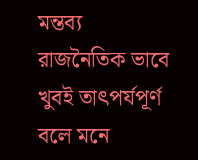মন্তব্য রাজনৈতিক ভাবে খুবই তাৎপর্যপূর্ণ বলে মনে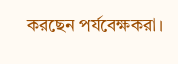করছেন পর্যবেক্ষকরা।